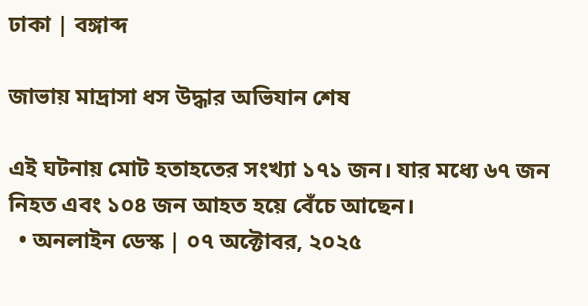ঢাকা | বঙ্গাব্দ

জাভায় মাদ্রাসা ধস উদ্ধার অভিযান শেষ

এই ঘটনায় মোট হতাহতের সংখ্যা ১৭১ জন। যার মধ্যে ৬৭ জন নিহত এবং ১০৪ জন আহত হয়ে বেঁচে আছেন।
  • অনলাইন ডেস্ক | ০৭ অক্টোবর, ২০২৫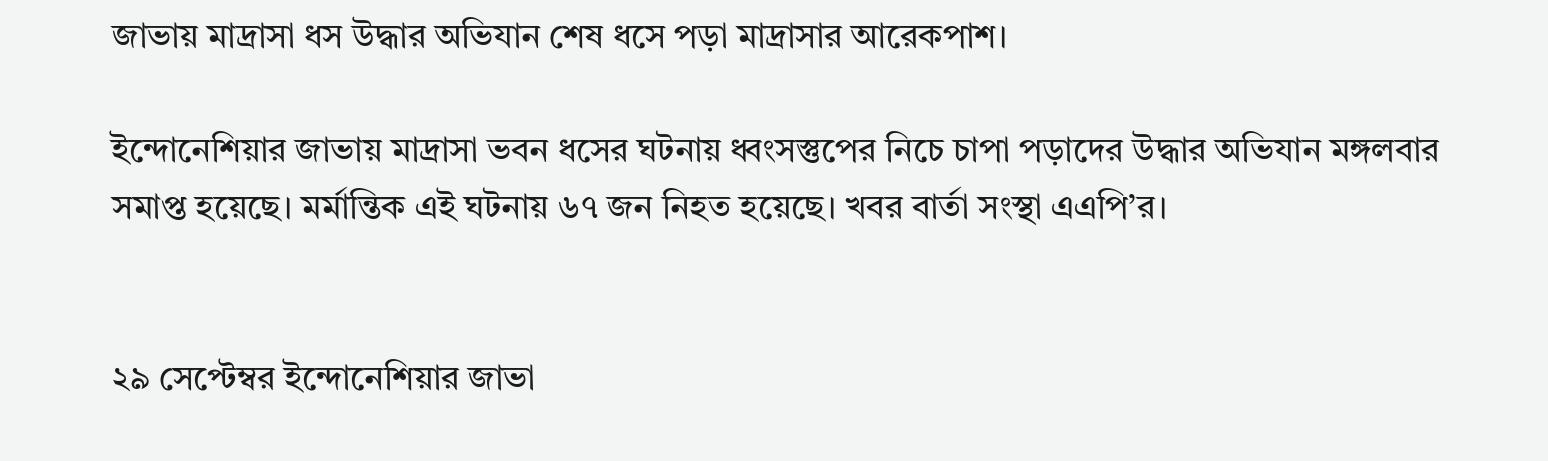জাভায় মাদ্রাসা ধস উদ্ধার অভিযান শেষ ধসে পড়া মাদ্রাসার আরেকপাশ।

ইন্দোনেশিয়ার জাভায় মাদ্রাসা ভবন ধসের ঘটনায় ধ্বংসস্তুপের নিচে চাপা পড়াদের উদ্ধার অভিযান মঙ্গলবার সমাপ্ত হয়েছে। মর্মান্তিক এই ঘটনায় ৬৭ জন নিহত হয়েছে। খবর বার্তা সংস্থা এএপি’র।


২৯ সেপ্টেম্বর ইন্দোনেশিয়ার জাভা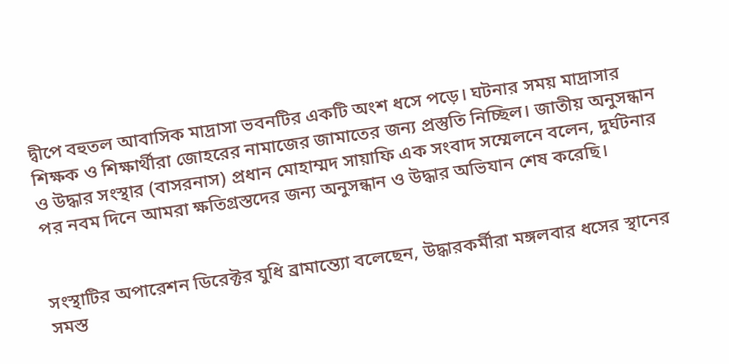দ্বীপে বহুতল আবাসিক মাদ্রাসা ভবনটির একটি অংশ ধসে পড়ে। ঘটনার সময় মাদ্রাসার শিক্ষক ও শিক্ষার্থীরা জোহরের নামাজের জামাতের জন্য প্রস্তুতি নিচ্ছিল। জাতীয় অনুসন্ধান ও উদ্ধার সংস্থার (বাসরনাস) প্রধান মোহাম্মদ সায়াফি এক সংবাদ সম্মেলনে বলেন, দুর্ঘটনার পর নবম দিনে আমরা ক্ষতিগ্রস্তদের জন্য অনুসন্ধান ও উদ্ধার অভিযান শেষ করেছি।


সংস্থাটির অপারেশন ডিরেক্টর যুধি ব্রামান্ত্যো বলেছেন, উদ্ধারকর্মীরা মঙ্গলবার ধসের স্থানের সমস্ত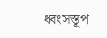ধ্বংসস্তূপ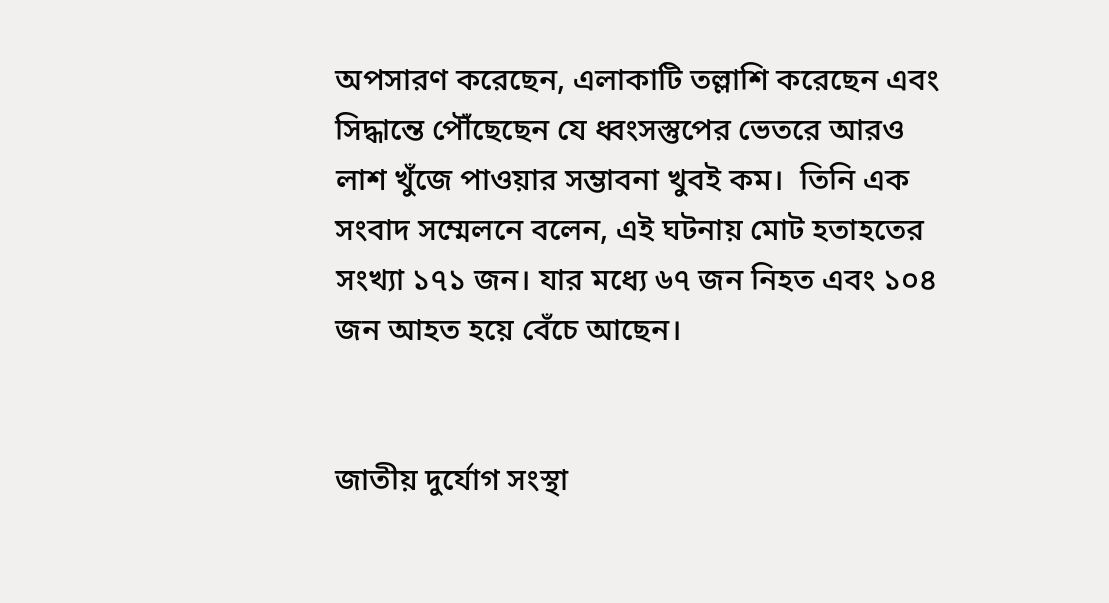অপসারণ করেছেন, এলাকাটি তল্লাশি করেছেন এবং সিদ্ধান্তে পৌঁছেছেন যে ধ্বংসস্তুপের ভেতরে আরও লাশ খুঁজে পাওয়ার সম্ভাবনা খুবই কম।  তিনি এক সংবাদ সম্মেলনে বলেন, এই ঘটনায় মোট হতাহতের সংখ্যা ১৭১ জন। যার মধ্যে ৬৭ জন নিহত এবং ১০৪ জন আহত হয়ে বেঁচে আছেন।


জাতীয় দুর্যোগ সংস্থা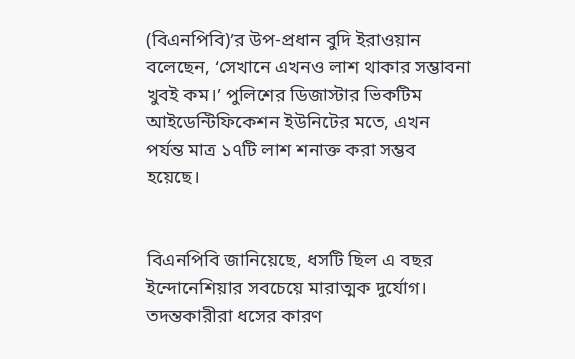(বিএনপিবি)’র উপ-প্রধান বুদি ইরাওয়ান বলেছেন, ‘সেখানে এখনও লাশ থাকার সম্ভাবনা খুবই কম।’ পুলিশের ডিজাস্টার ভিকটিম আইডেন্টিফিকেশন ইউনিটের মতে, এখন পর্যন্ত মাত্র ১৭টি লাশ শনাক্ত করা সম্ভব হয়েছে।


বিএনপিবি জানিয়েছে, ধসটি ছিল এ বছর ইন্দোনেশিয়ার সবচেয়ে মারাত্মক দুর্যোগ। তদন্তকারীরা ধসের কারণ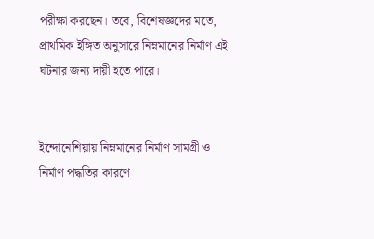পরীক্ষা করছেন। তবে, বিশেষজ্ঞদের মতে, প্রাথমিক ইঙ্গিত অনুসারে নিম্নমানের নির্মাণ এই ঘটনার জন্য দায়ী হতে পারে।


ইন্দোনেশিয়ায় নিম্নমানের নির্মাণ সামগ্রী ও নির্মাণ পদ্ধতির কারণে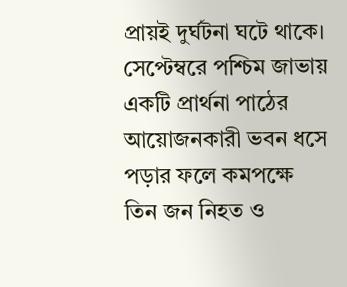প্রায়ই দুর্ঘটনা ঘটে থাকে। সেপ্টেম্বরে পশ্চিম জাভায় একটি প্রার্থনা পাঠের আয়োজনকারী ভবন ধসে পড়ার ফলে কমপক্ষে তিন জন নিহত ও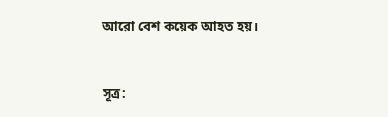আরো বেশ কয়েক আহত হয়।


সূত্র: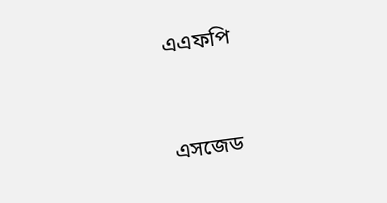এএফপি


এসজেড